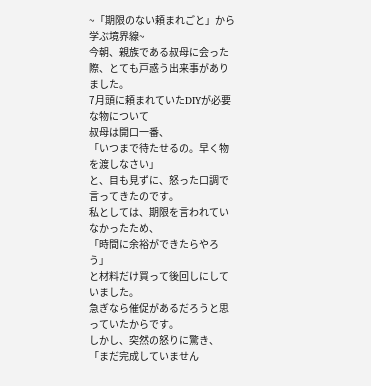~「期限のない頼まれごと」から学ぶ境界線~
今朝、親族である叔母に会った際、とても戸惑う出来事がありました。
7月頭に頼まれていたDIYが必要な物について
叔母は開口一番、
「いつまで待たせるの。早く物を渡しなさい」
と、目も見ずに、怒った口調で言ってきたのです。
私としては、期限を言われていなかったため、
「時間に余裕ができたらやろう」
と材料だけ買って後回しにしていました。
急ぎなら催促があるだろうと思っていたからです。
しかし、突然の怒りに驚き、
「まだ完成していません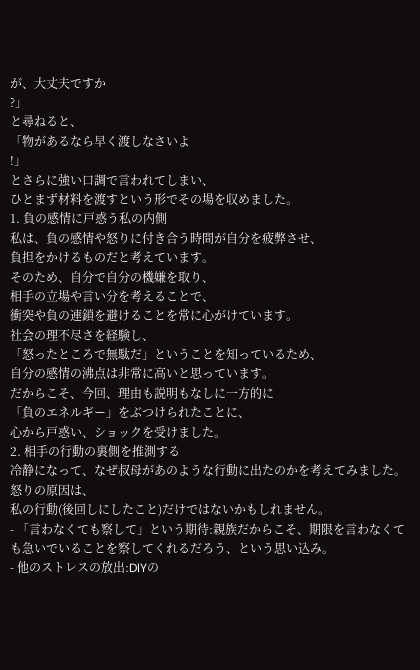が、大丈夫ですか
?」
と尋ねると、
「物があるなら早く渡しなさいよ
!」
とさらに強い口調で言われてしまい、
ひとまず材料を渡すという形でその場を収めました。
1. 負の感情に戸惑う私の内側
私は、負の感情や怒りに付き合う時間が自分を疲弊させ、
負担をかけるものだと考えています。
そのため、自分で自分の機嫌を取り、
相手の立場や言い分を考えることで、
衝突や負の連鎖を避けることを常に心がけています。
社会の理不尽さを経験し、
「怒ったところで無駄だ」ということを知っているため、
自分の感情の沸点は非常に高いと思っています。
だからこそ、今回、理由も説明もなしに一方的に
「負のエネルギー」をぶつけられたことに、
心から戸惑い、ショックを受けました。
2. 相手の行動の裏側を推測する
冷静になって、なぜ叔母があのような行動に出たのかを考えてみました。
怒りの原因は、
私の行動(後回しにしたこと)だけではないかもしれません。
- 「言わなくても察して」という期待:親族だからこそ、期限を言わなくても急いでいることを察してくれるだろう、という思い込み。
- 他のストレスの放出:DIYの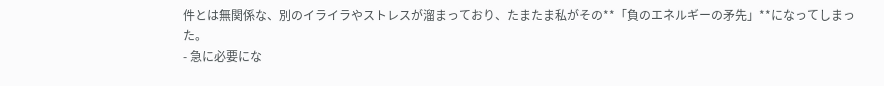件とは無関係な、別のイライラやストレスが溜まっており、たまたま私がその**「負のエネルギーの矛先」**になってしまった。
- 急に必要にな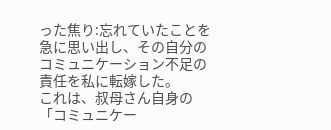った焦り:忘れていたことを急に思い出し、その自分のコミュニケーション不足の責任を私に転嫁した。
これは、叔母さん自身の
「コミュニケー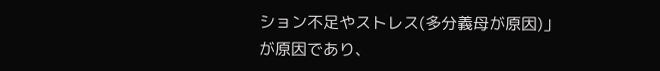ション不足やストレス(多分義母が原因)」
が原因であり、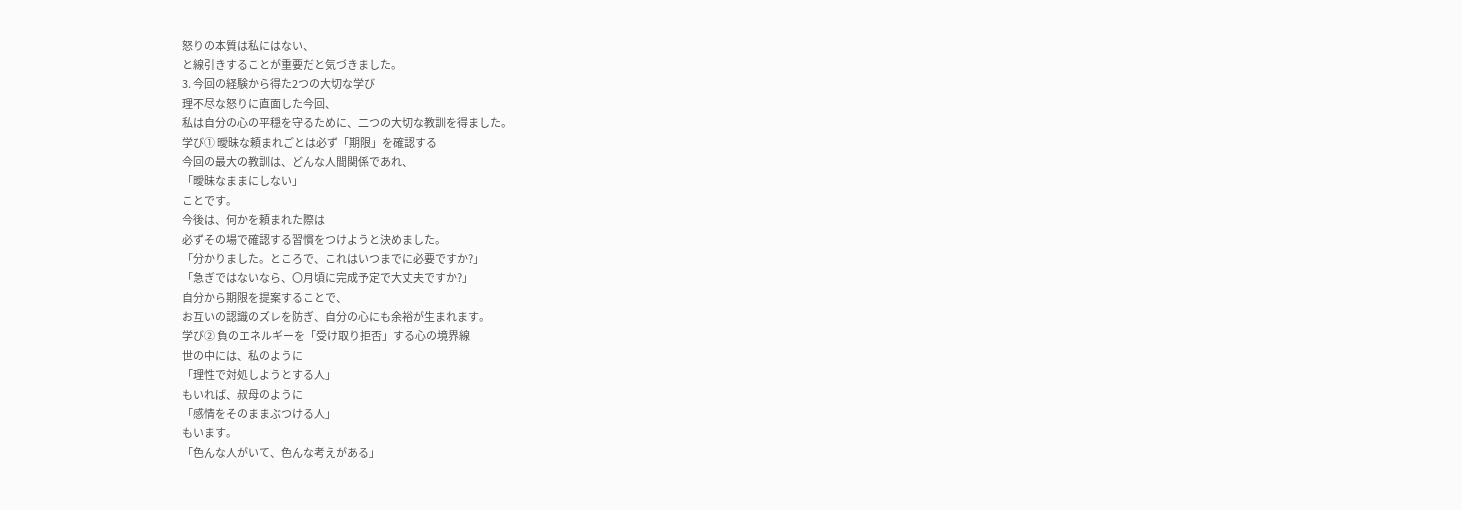怒りの本質は私にはない、
と線引きすることが重要だと気づきました。
3. 今回の経験から得た2つの大切な学び
理不尽な怒りに直面した今回、
私は自分の心の平穏を守るために、二つの大切な教訓を得ました。
学び① 曖昧な頼まれごとは必ず「期限」を確認する
今回の最大の教訓は、どんな人間関係であれ、
「曖昧なままにしない」
ことです。
今後は、何かを頼まれた際は
必ずその場で確認する習慣をつけようと決めました。
「分かりました。ところで、これはいつまでに必要ですか?」
「急ぎではないなら、〇月頃に完成予定で大丈夫ですか?」
自分から期限を提案することで、
お互いの認識のズレを防ぎ、自分の心にも余裕が生まれます。
学び② 負のエネルギーを「受け取り拒否」する心の境界線
世の中には、私のように
「理性で対処しようとする人」
もいれば、叔母のように
「感情をそのままぶつける人」
もいます。
「色んな人がいて、色んな考えがある」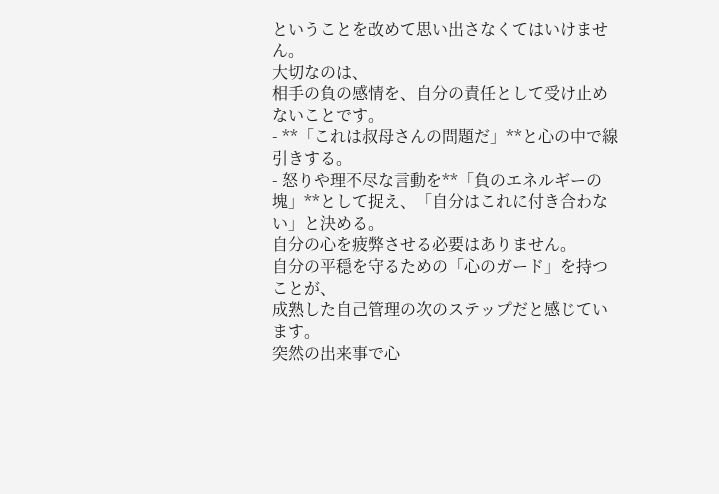ということを改めて思い出さなくてはいけません。
大切なのは、
相手の負の感情を、自分の責任として受け止めないことです。
- **「これは叔母さんの問題だ」**と心の中で線引きする。
- 怒りや理不尽な言動を**「負のエネルギーの塊」**として捉え、「自分はこれに付き合わない」と決める。
自分の心を疲弊させる必要はありません。
自分の平穏を守るための「心のガード」を持つことが、
成熟した自己管理の次のステップだと感じています。
突然の出来事で心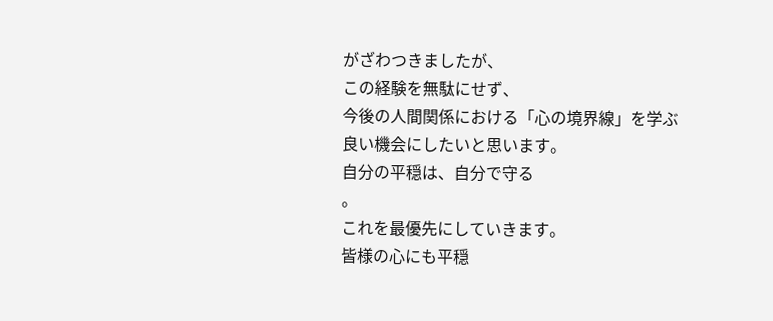がざわつきましたが、
この経験を無駄にせず、
今後の人間関係における「心の境界線」を学ぶ
良い機会にしたいと思います。
自分の平穏は、自分で守る
。
これを最優先にしていきます。
皆様の心にも平穏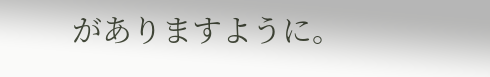がありますように。